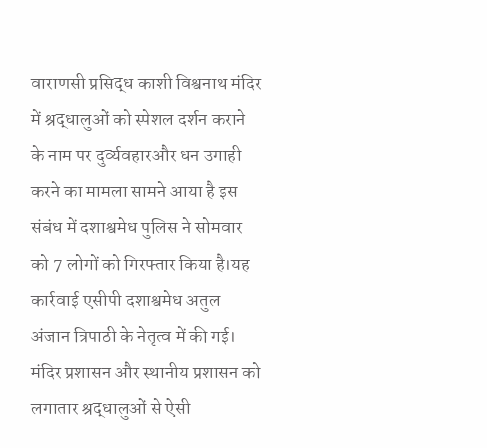वाराणसी प्रसिद्ध काशी विश्वनाथ मंदिर में श्रद्धालुओं को स्पेशल दर्शन कराने के नाम पर दुर्व्यवहारऔर धन उगाही करने का मामला सामने आया है इस संबंध में दशाश्वमेध पुलिस ने सोमवार को 7 लोगों को गिरफ्तार किया है।यह कार्रवाई एसीपी दशाश्वमेध अतुल अंजान त्रिपाठी के नेतृत्व में की गई। मंदिर प्रशासन और स्थानीय प्रशासन को लगातार श्रद्धालुओं से ऐसी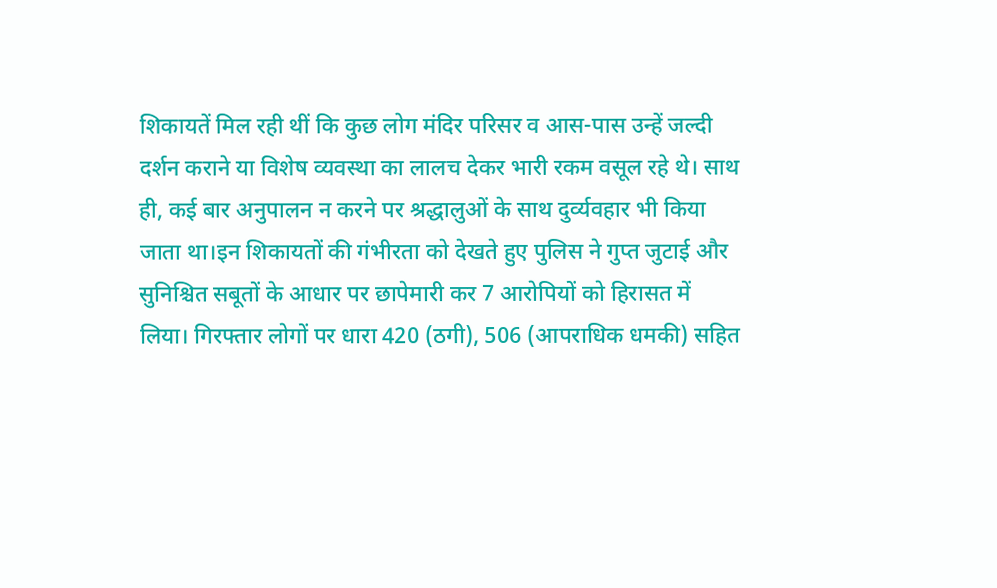शिकायतें मिल रही थीं कि कुछ लोग मंदिर परिसर व आस-पास उन्हें जल्दी दर्शन कराने या विशेष व्यवस्था का लालच देकर भारी रकम वसूल रहे थे। साथ ही, कई बार अनुपालन न करने पर श्रद्धालुओं के साथ दुर्व्यवहार भी किया जाता था।इन शिकायतों की गंभीरता को देखते हुए पुलिस ने गुप्त जुटाई और सुनिश्चित सबूतों के आधार पर छापेमारी कर 7 आरोपियों को हिरासत में लिया। गिरफ्तार लोगों पर धारा 420 (ठगी), 506 (आपराधिक धमकी) सहित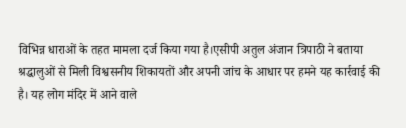विभिन्न धाराओं के तहत मामला दर्ज किया गया है।एसीपी अतुल अंजान त्रिपाठी ने बताया श्रद्धालुओं से मिली विश्वसनीय शिकायतों और अपनी जांच के आधार पर हमने यह कार्रवाई की है। यह लोग मंदिर में आने वाले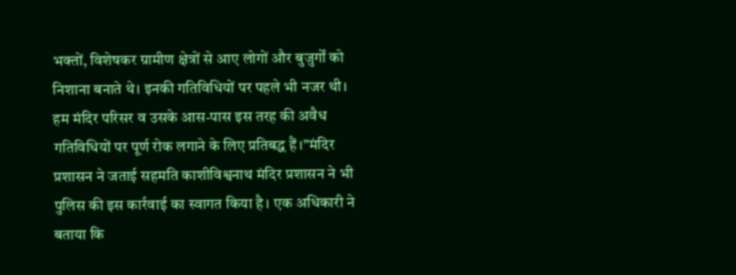भक्तों, विशेषकर ग्रामीण क्षेत्रों से आए लोगों और बुजुर्गों को निशाना बनाते थे। इनकी गतिविधियों पर पहले भी नजर थी। हम मंदिर परिसर व उसके आस-पास इस तरह की अवैध गतिविधियों पर पूर्ण रोक लगाने के लिए प्रतिबद्ध हैं।”मंदिर प्रशासन ने जताई सहमति काशीविश्वनाथ मंदिर प्रशासन ने भी पुलिस की इस कार्रवाई का स्वागत किया है। एक अधिकारी ने बताया कि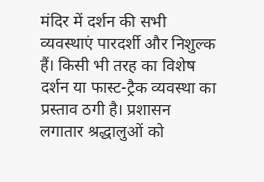मंदिर में दर्शन की सभी व्यवस्थाएं पारदर्शी और निशुल्क हैं। किसी भी तरह का विशेष दर्शन या फास्ट-ट्रैक व्यवस्था का प्रस्ताव ठगी है। प्रशासन लगातार श्रद्धालुओं को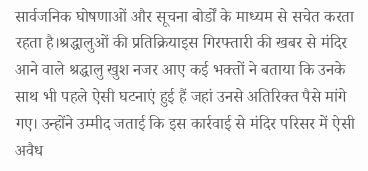सार्वजनिक घोषणाओं और सूचना बोर्डों के माध्यम से सचेत करता रहता है।श्रद्धालुओं की प्रतिक्रियाइस गिरफ्तारी की खबर से मंदिर आने वाले श्रद्धालु खुश नजर आए कई भक्तों ने बताया कि उनके साथ भी पहले ऐसी घटनाएं हुई हैं जहां उनसे अतिरिक्त पैसे मांगे गए। उन्होंने उम्मीद जताई कि इस कार्रवाई से मंदिर परिसर में ऐसी अवैध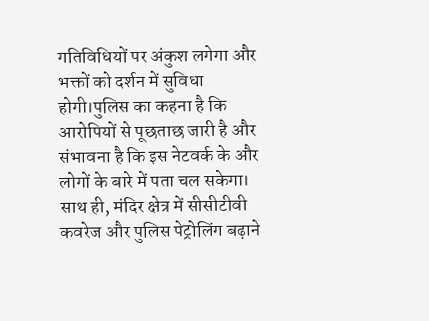गतिविधियों पर अंकुश लगेगा और भक्तों को दर्शन में सुविधा होगी।पुलिस का कहना है कि आरोपियों से पूछताछ जारी है और संभावना है कि इस नेटवर्क के और लोगों के बारे में पता चल सकेगा। साथ ही, मंदिर क्षेत्र में सीसीटीवी कवरेज और पुलिस पेट्रोलिंग बढ़ाने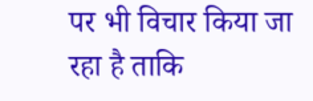पर भी विचार किया जा रहा है ताकि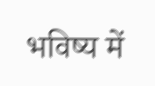भविष्य में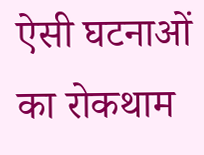ऐसी घटनाओं का रोकथाम